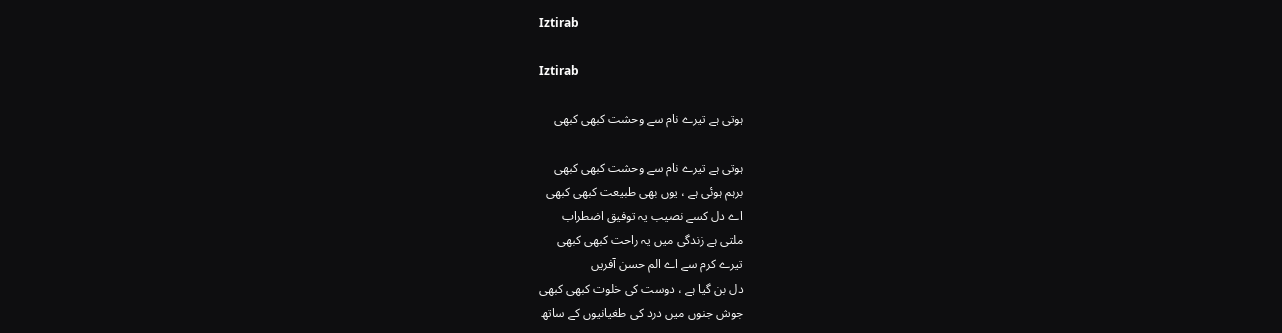Iztirab

Iztirab

ہوتی ہے تیرے نام سے وحشت کبھی کبھی

ہوتی ہے تیرے نام سے وحشت کبھی کبھی
برہم ہوئی ہے ، یوں بھی طبیعت کبھی کبھی
اے دل کسے نصیب یہ توفیق اضطراب
ملتی ہے زندگی میں یہ راحت کبھی کبھی
تیرے کرم سے اے الم حسن آفریں
دل بن گیا ہے ، دوست کی خلوت کبھی کبھی
جوش جنوں میں درد کی طغیانیوں کے ساتھ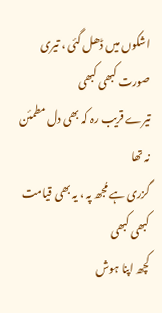اشکوں میں ڈھل گئی ، تیری صورت کبھی کبھی
تیرے قریب رہ کہ بھی دل مطمئن نہ تھا
گزری ہے مُجھ پہ ، یہ بھی قیامت کبھی کبھی
کچھ اپنا ہوش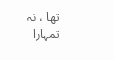تھا ، نہ تمہارا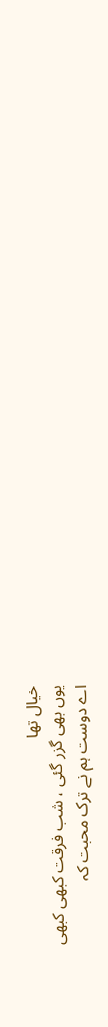خیال تھا
یوں بھی گزر گئی ، شب فرقت کبھی کبھی
اے دوست ہم نے ترک محبت کہ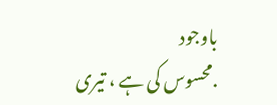باوجود
.محسوس کی ہے ، تیری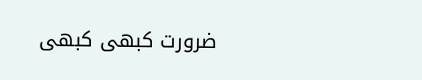ضرورت کبھی کبھی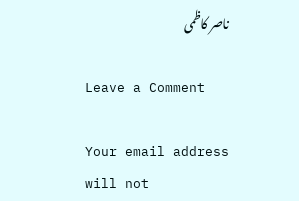ناصر کاظمی

Leave a Comment

Your email address will not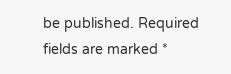be published. Required fields are marked *